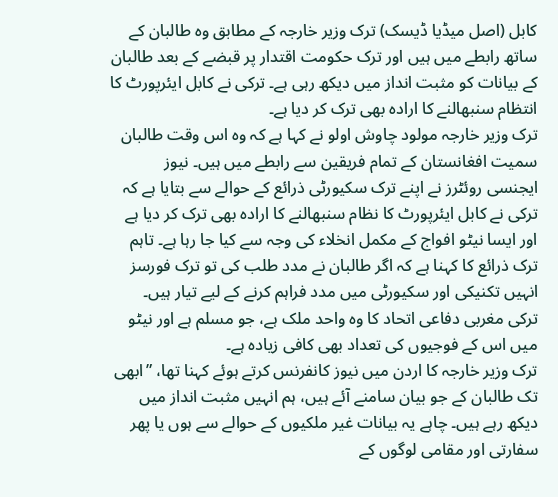کابل (اصل میڈیا ڈیسک) ترک وزیر خارجہ کے مطابق وہ طالبان کے ساتھ رابطے میں ہیں اور ترک حکومت اقتدار پر قبضے کے بعد طالبان کے بیانات کو مثبت انداز میں دیکھ رہی ہے۔ ترکی نے کابل ایئرپورٹ کا انتظام سنبھالنے کا ارادہ بھی ترک کر دیا ہے۔
ترک وزیر خارجہ مولود چاوش اولو نے کہا ہے کہ وہ اس وقت طالبان سمیت افغانستان کے تمام فریقین سے رابطے میں ہیں۔ نیوز ایجنسی روئٹرز نے اپنے ترک سکیورٹی ذرائع کے حوالے سے بتایا ہے کہ ترکی نے کابل ایئرپورٹ کا نظام سنبھالنے کا ارادہ بھی ترک کر دیا ہے اور ایسا نیٹو افواج کے مکمل انخلاء کی وجہ سے کیا جا رہا ہے۔ تاہم ترک ذرائع کا کہنا ہے کہ اگر طالبان نے مدد طلب کی تو ترک فورسز انہیں تکنیکی اور سکیورٹی میں مدد فراہم کرنے کے لیے تیار ہیں۔ ترکی مغربی دفاعی اتحاد کا وہ واحد ملک ہے، جو مسلم ہے اور نیٹو میں اس کے فوجیوں کی تعداد بھی کافی زیادہ ہے۔
ترک وزیر خارجہ کا اردن میں نیوز کانفرنس کرتے ہوئے کہنا تھا، ”ابھی تک طالبان کے جو بیان سامنے آئے ہیں، ہم انہیں مثبت انداز میں دیکھ رہے ہیں۔ چاہے یہ بیانات غیر ملکیوں کے حوالے سے ہوں یا پھر سفارتی اور مقامی لوگوں کے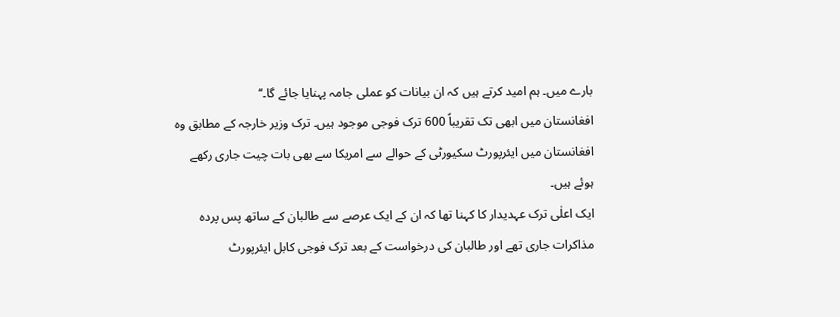بارے میں۔ ہم امید کرتے ہیں کہ ان بیانات کو عملی جامہ پہنایا جائے گا۔‘‘
افغانستان میں ابھی تک تقریباً 600 ترک فوجی موجود ہیں۔ ترک وزیر خارجہ کے مطابق وہ افغانستان میں ایئرپورٹ سکیورٹی کے حوالے سے امریکا سے بھی بات چیت جاری رکھے ہوئے ہیں۔
ایک اعلٰی ترک عہدیدار کا کہنا تھا کہ ان کے ایک عرصے سے طالبان کے ساتھ پس پردہ مذاکرات جاری تھے اور طالبان کی درخواست کے بعد ترک فوجی کابل ایئرپورٹ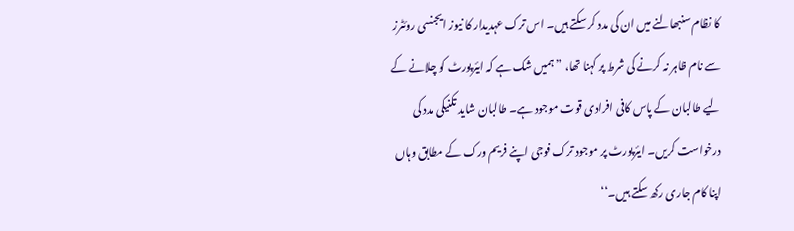کا نظام سنبھالنے میں ان کی مدد کر سکتے ہیں۔ اس ترک عہدیدار کا نیوز ایجنسی روئٹرز سے نام ظاہر نہ کرنے کی شرط پر کہنا تھا، ”ہمیں شک ہے کہ ایئرپورٹ کو چلانے کے لیے طالبان کے پاس کافی افرادی قوت موجود ہے۔ طالبان شاید تکنیکی مدد کی درخواست کریں۔ ایئرپورٹ پر موجود ترک فوجی اپنے فریم ورک کے مطابق وہاں اپنا کام جاری رکھ سکتے ہیں۔‘‘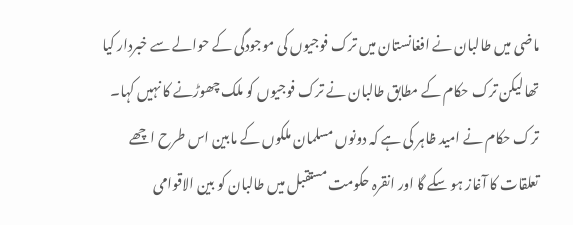ماضی میں طالبان نے افغانستان میں ترک فوجیوں کی موجودگی کے حوالے سے خبردار کیا تھا لیکن ترک حکام کے مطابق طالبان نے ترک فوجیوں کو ملک چھوڑنے کا نہیں کہا۔ ترک حکام نے امید ظاہر کی ہے کہ دونوں مسلمان ملکوں کے مابین اس طرح اچھے تعلقات کا آغاز ہو سکے گا اور انقرہ حکومت مستقبل میں طالبان کو بین الاقوامی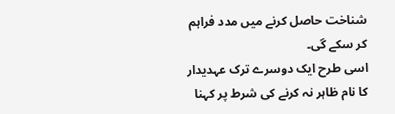شناخت حاصل کرنے میں مدد فراہم کر سکے گی۔
اسی طرح ایک دوسرے ترک عہدیدار کا نام ظاہر نہ کرنے کی شرط پر کہنا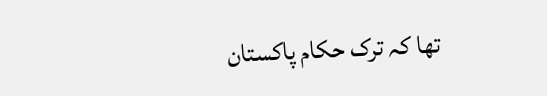تھا کہ ترک حکام پاکستان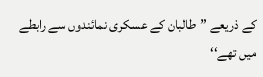کے ذریعے ”طالبان کے عسکری نمائندوں سے رابطے میں تھے‘‘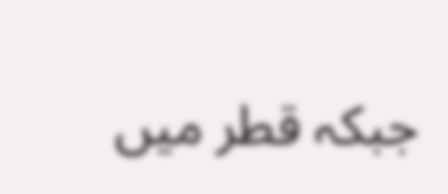جبکہ قطر میں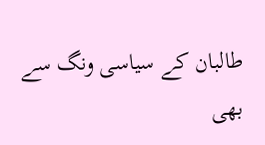طالبان کے سیاسی ونگ سے بھی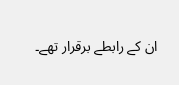ان کے رابطے برقرار تھے۔